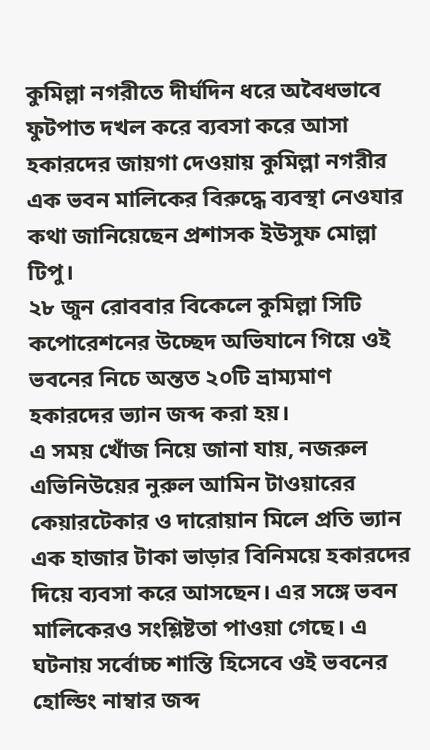কুমিল্লা নগরীতে দীর্ঘদিন ধরে অবৈধভাবে ফুটপাত দখল করে ব্যবসা করে আসা হকারদের জায়গা দেওয়ায় কুমিল্লা নগরীর এক ভবন মালিকের বিরুদ্ধে ব্যবস্থা নেওযার কথা জানিয়েছেন প্রশাসক ইউসুফ মোল্লা টিপু।
২৮ জুন রোববার বিকেলে কুমিল্লা সিটি কপোরেশনের উচ্ছেদ অভিযানে গিয়ে ওই ভবনের নিচে অন্তত ২০টি ভ্রাম্যমাণ হকারদের ভ্যান জব্দ করা হয়।
এ সময় খোঁজ নিয়ে জানা যায়, নজরুল এভিনিউয়ের নুরুল আমিন টাওয়ারের কেয়ারটেকার ও দারোয়ান মিলে প্রতি ভ্যান এক হাজার টাকা ভাড়ার বিনিময়ে হকারদের দিয়ে ব্যবসা করে আসছেন। এর সঙ্গে ভবন মালিকেরও সংশ্লিষ্টতা পাওয়া গেছে। এ ঘটনায় সর্বোচ্চ শাস্তি হিসেবে ওই ভবনের হোল্ডিং নাম্বার জব্দ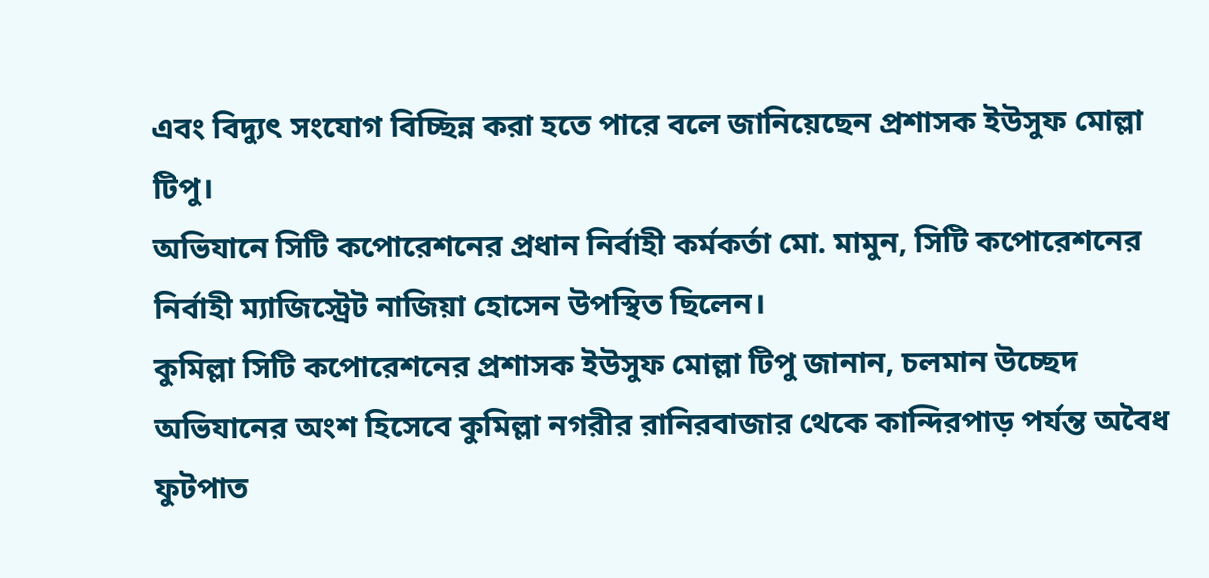এবং বিদ্যুৎ সংযোগ বিচ্ছিন্ন করা হতে পারে বলে জানিয়েছেন প্রশাসক ইউসুফ মোল্লা টিপু।
অভিযানে সিটি কপোরেশনের প্রধান নির্বাহী কর্মকর্তা মো. মামুন, সিটি কপোরেশনের নির্বাহী ম্যাজিস্ট্রেট নাজিয়া হোসেন উপস্থিত ছিলেন।
কুমিল্লা সিটি কপোরেশনের প্রশাসক ইউসুফ মোল্লা টিপু জানান, চলমান উচ্ছেদ অভিযানের অংশ হিসেবে কুমিল্লা নগরীর রানিরবাজার থেকে কান্দিরপাড় পর্যন্ত অবৈধ ফুটপাত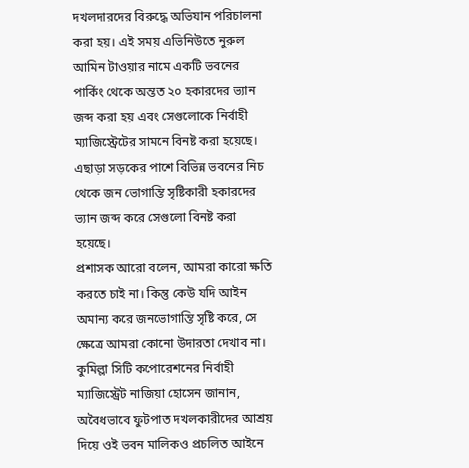দখলদারদের বিরুদ্ধে অভিযান পরিচালনা করা হয়। এই সময় এভিনিউতে নুরুল আমিন টাওয়ার নামে একটি ভবনের পার্কিং থেকে অন্তত ২০ হকারদের ভ্যান জব্দ করা হয় এবং সেগুলোকে নির্বাহী ম্যাজিস্ট্রেটের সামনে বিনষ্ট করা হয়েছে। এছাড়া সড়কের পাশে বিভিন্ন ভবনের নিচ থেকে জন ভোগান্তি সৃষ্টিকারী হকারদের ভ্যান জব্দ করে সেগুলো বিনষ্ট করা হয়েছে।
প্রশাসক আরো বলেন, আমরা কারো ক্ষতি করতে চাই না। কিন্তু কেউ যদি আইন অমান্য করে জনভোগান্তি সৃষ্টি করে, সে ক্ষেত্রে আমরা কোনো উদারতা দেখাব না।
কুমিল্লা সিটি কপোরেশনের নির্বাহী ম্যাজিস্ট্রেট নাজিয়া হোসেন জানান, অবৈধভাবে ফুটপাত দখলকারীদের আশ্রয় দিয়ে ওই ভবন মালিকও প্রচলিত আইনে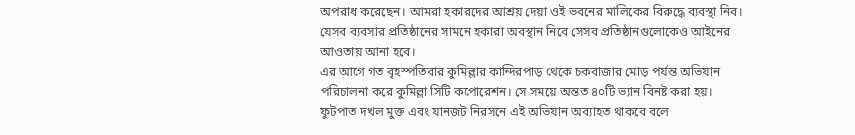অপরাধ করেছেন। আমরা হকারদের আশ্রয় দেয়া ওই ভবনের মালিকের বিরুদ্ধে ব্যবস্থা নিব। যেসব ব্যবসার প্রতিষ্ঠানের সামনে হকারা অবস্থান নিবে সেসব প্রতিষ্ঠানগুলোকেও আইনের আওতায় আনা হবে।
এর আগে গত বৃহস্পতিবার কুমিল্লার কান্দিরপাড় থেকে চকবাজার মোড় পর্যন্ত অভিযান পরিচালনা করে কুমিল্লা সিটি কপোরেশন। সে সময়ে অন্তত ৪০টি ভ্যান বিনষ্ট করা হয়। ফুটপাত দখল মুক্ত এবং যানজট নিরসনে এই অভিযান অব্যাহত থাকবে বলে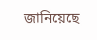জানিয়েছে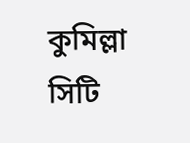কুমিল্লা সিটি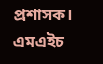প্রশাসক।
এমএইচ